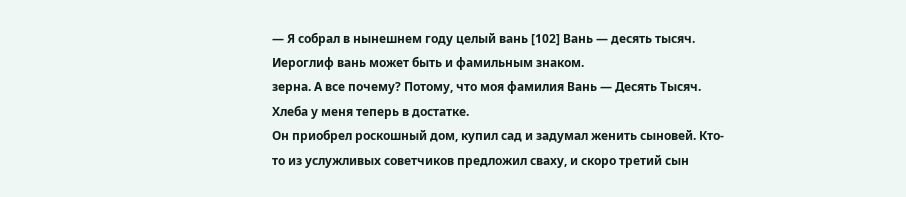— Я собрал в нынешнем году целый вань [102] Вань — десять тысяч. Иероглиф вань может быть и фамильным знаком.
зерна. А все почему? Потому, что моя фамилия Вань — Десять Тысяч. Хлеба у меня теперь в достатке.
Он приобрел роскошный дом, купил сад и задумал женить сыновей. Кто-то из услужливых советчиков предложил сваху, и скоро третий сын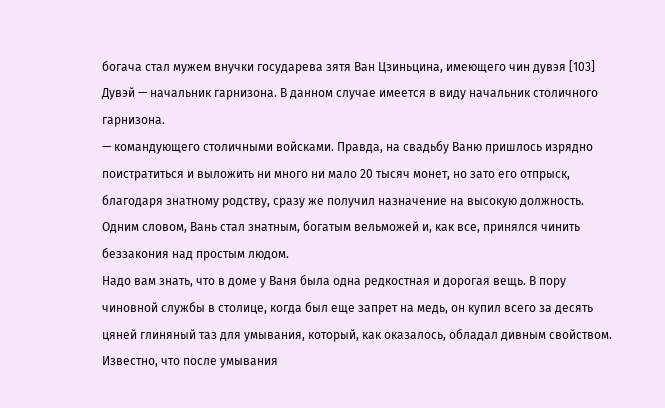богача стал мужем внучки государева зятя Ван Цзиньцина, имеющего чин дувэя [103] Дувэй — начальник гарнизона. В данном случае имеется в виду начальник столичного гарнизона.
— командующего столичными войсками. Правда, на свадьбу Ваню пришлось изрядно поистратиться и выложить ни много ни мало 20 тысяч монет, но зато его отпрыск, благодаря знатному родству, сразу же получил назначение на высокую должность. Одним словом, Вань стал знатным, богатым вельможей и, как все, принялся чинить беззакония над простым людом.
Надо вам знать, что в доме у Ваня была одна редкостная и дорогая вещь. В пору чиновной службы в столице, когда был еще запрет на медь, он купил всего за десять цяней глиняный таз для умывания, который, как оказалось, обладал дивным свойством. Известно, что после умывания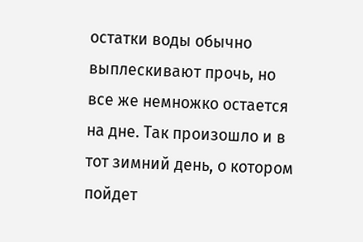остатки воды обычно выплескивают прочь, но все же немножко остается на дне. Так произошло и в тот зимний день, о котором пойдет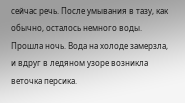сейчас речь. После умывания в тазу, как обычно, осталось немного воды. Прошла ночь. Вода на холоде замерзла, и вдруг в ледяном узоре возникла веточка персика.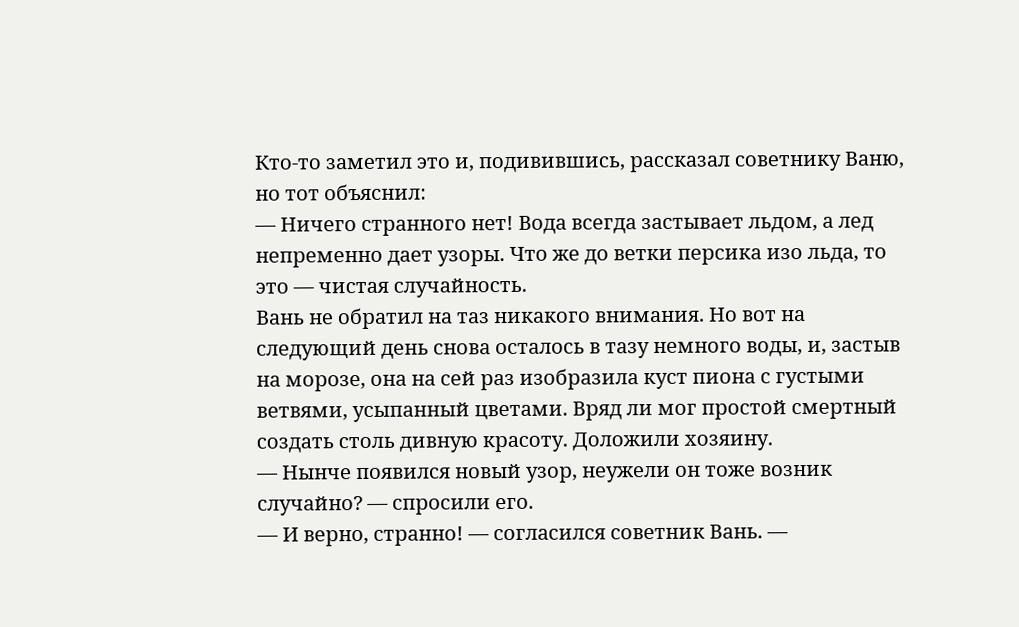Кто-то заметил это и, подивившись, рассказал советнику Ваню, но тот объяснил:
— Ничего странного нет! Вода всегда застывает льдом, а лед непременно дает узоры. Что же до ветки персика изо льда, то это — чистая случайность.
Вань не обратил на таз никакого внимания. Но вот на следующий день снова осталось в тазу немного воды, и, застыв на морозе, она на сей раз изобразила куст пиона с густыми ветвями, усыпанный цветами. Вряд ли мог простой смертный создать столь дивную красоту. Доложили хозяину.
— Нынче появился новый узор, неужели он тоже возник случайно? — спросили его.
— И верно, странно! — согласился советник Вань. —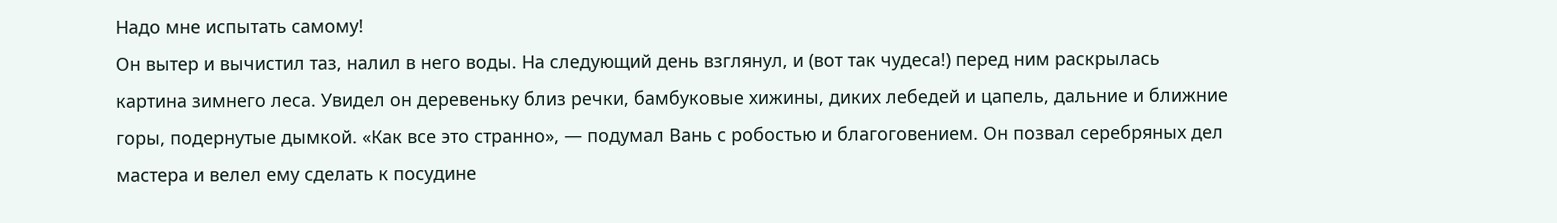Надо мне испытать самому!
Он вытер и вычистил таз, налил в него воды. На следующий день взглянул, и (вот так чудеса!) перед ним раскрылась картина зимнего леса. Увидел он деревеньку близ речки, бамбуковые хижины, диких лебедей и цапель, дальние и ближние горы, подернутые дымкой. «Как все это странно», — подумал Вань с робостью и благоговением. Он позвал серебряных дел мастера и велел ему сделать к посудине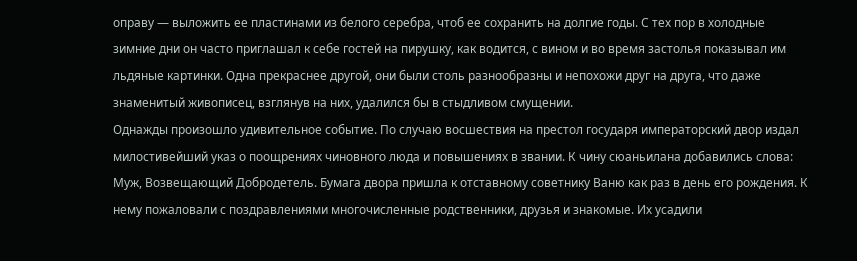оправу — выложить ее пластинами из белого серебра, чтоб ее сохранить на долгие годы. С тех пор в холодные зимние дни он часто приглашал к себе гостей на пирушку, как водится, с вином и во время застолья показывал им льдяные картинки. Одна прекраснее другой, они были столь разнообразны и непохожи друг на друга, что даже знаменитый живописец, взглянув на них, удалился бы в стыдливом смущении.
Однажды произошло удивительное событие. По случаю восшествия на престол государя императорский двор издал милостивейший указ о поощрениях чиновного люда и повышениях в звании. К чину сюаньилана добавились слова: Муж, Возвещающий Добродетель. Бумага двора пришла к отставному советнику Ваню как раз в день его рождения. К нему пожаловали с поздравлениями многочисленные родственники, друзья и знакомые. Их усадили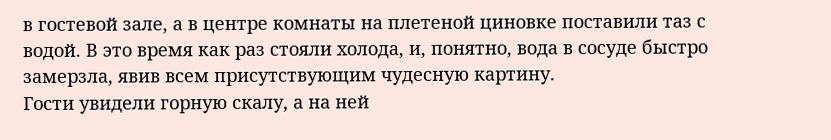в гостевой зале, а в центре комнаты на плетеной циновке поставили таз с водой. В это время как раз стояли холода, и, понятно, вода в сосуде быстро замерзла, явив всем присутствующим чудесную картину.
Гости увидели горную скалу, а на ней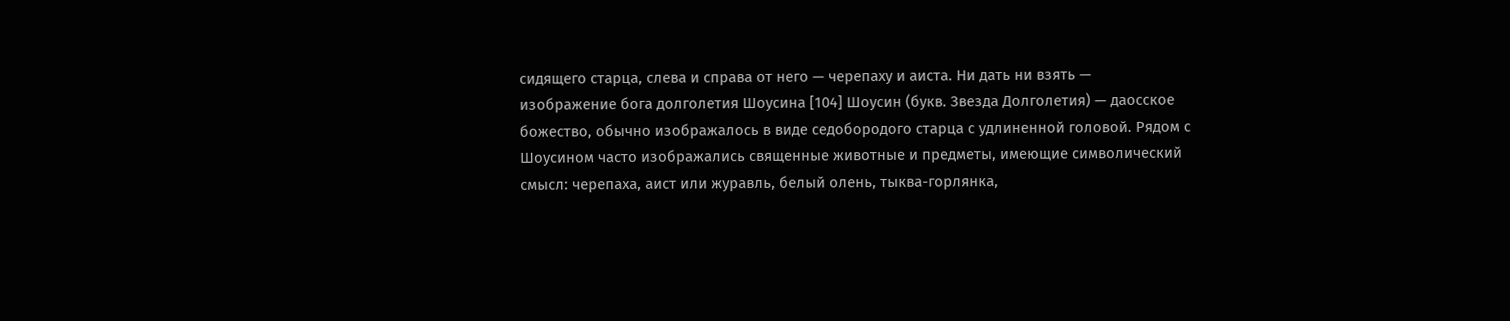сидящего старца, слева и справа от него — черепаху и аиста. Ни дать ни взять — изображение бога долголетия Шоусина [104] Шоусин (букв. Звезда Долголетия) — даосское божество, обычно изображалось в виде седобородого старца с удлиненной головой. Рядом с Шоусином часто изображались священные животные и предметы, имеющие символический смысл: черепаха, аист или журавль, белый олень, тыква-горлянка,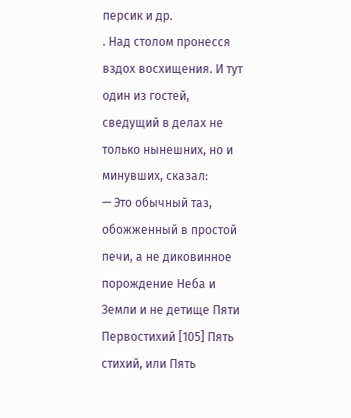персик и др.
. Над столом пронесся вздох восхищения. И тут один из гостей, сведущий в делах не только нынешних, но и минувших, сказал:
— Это обычный таз, обожженный в простой печи, а не диковинное порождение Неба и Земли и не детище Пяти Первостихий [105] Пять стихий, или Пять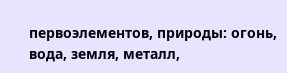первоэлементов, природы: огонь, вода, земля, металл,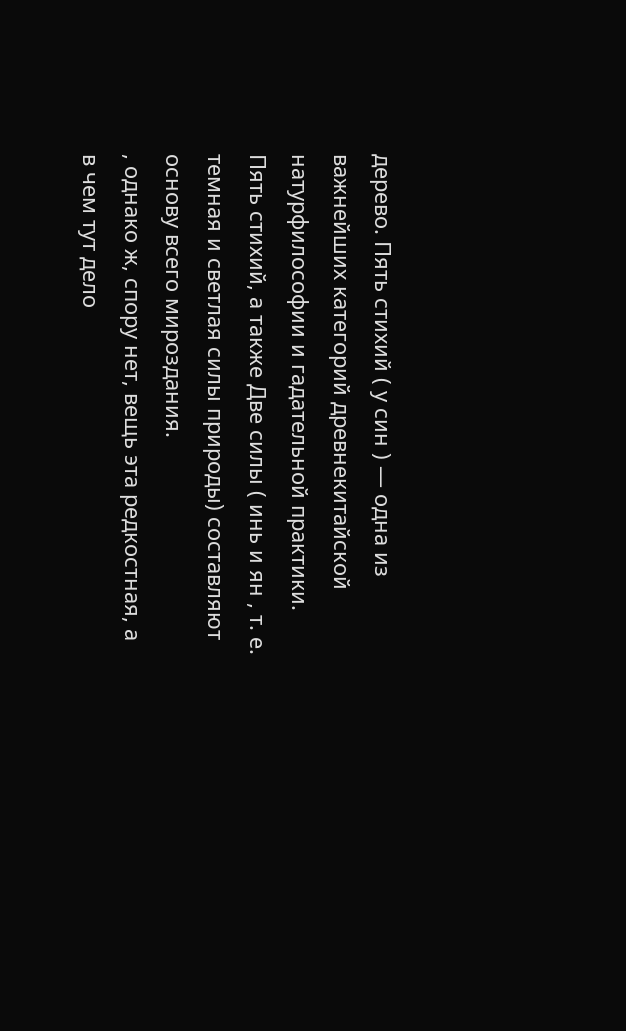дерево. Пять стихий ( у син ) — одна из важнейших категорий древнекитайской натурфилософии и гадательной практики. Пять стихий, а также Две силы ( инь и ян , т. е. темная и светлая силы природы) составляют основу всего мироздания.
, однако ж, спору нет, вещь эта редкостная, а в чем тут дело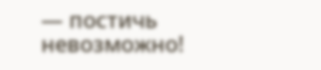— постичь невозможно!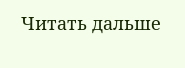Читать дальше